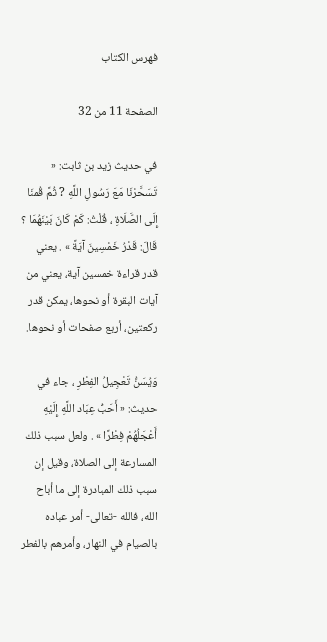فهرس الكتاب

الصفحة 11 من 32

في حديث زيد بن ثابت: « تَسَحَّرْنَا مَعَ رَسُولِ اللَّهِ ? ثُمَّ قُمنَا إِلَى الصَّلَاةِ ، قُلْتُ: كَمْ كَانَ بَيْنَهُمَا ؟ قَالَ: قَدْرُ خَمْسِينَ آيَةً » . يعني قدر قراءة خمسين آية، يعني من آيات البقرة أو نحوها، يمكن قدر ركعتين، أربع صفحات أو نحوها.

وَيُسَنُّ تَعْجِيلُ الفِطْرِ ، جاء في حديث: « أَحَبُّ عِبَاد اللَّهِ إِلَيْهِ أَعْجَلُهُمْ فِطْرًا » . ولعل سبب ذلك المسارعة إلى الصلاة، وقيل إن سبب ذلك المبادرة إلى ما أباح الله، فالله -تعالى- أمر عباده بالصيام في النهار، وأمرهم بالفطر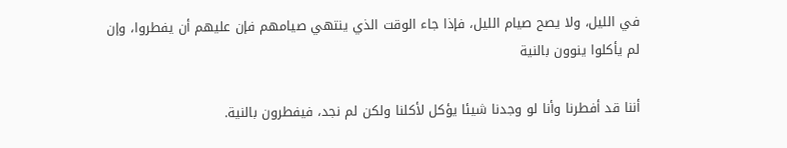في الليل، ولا يصح صيام الليل، فإذا جاء الوقت الذي ينتهي صيامهم فإن عليهم أن يفطروا، وإن لم يأكلوا ينوون بالنية

أننا قد أفطرنا وأنا لو وجدنا شيئا يؤكل لأكلنا ولكن لم نجد، فيفطرون بالنية.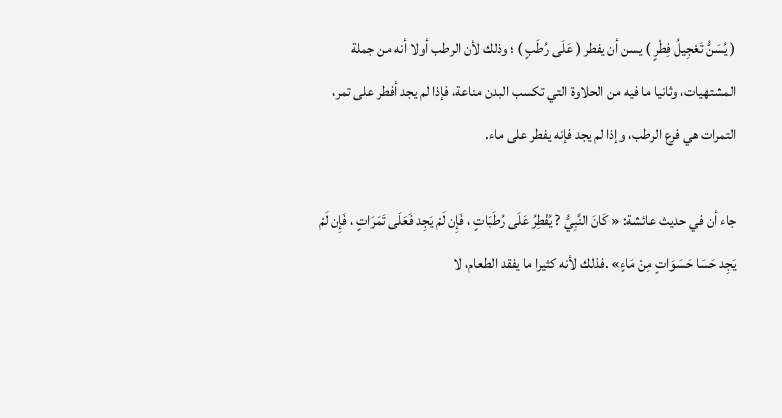( يُسَنُّ تَعْجِيلُ فِطْرٍ ) يسن أن يفطر ( عَلَى رُطَبٍ ) ؛ وذلك لأن الرطب أولا أنه من جملة المشتهيات، وثانيا ما فيه من الحلاوة التي تكسب البدن مناعة، فإذا لم يجد أفطر على تمر، التمرات هي فرع الرطب، وإذا لم يجد فإنه يفطر على ماء.

جاء أن في حديث عائشة: « كَانَ النَّبِيُّ ? يُفْطِرُ عَلَى رُطَبَاتٍ ، فَإِن لَمْ يَجِد فَعَلَى تَمَرَاتٍ ، فَإِن لَمْ يَجِد حَسَا حَسَوَاتٍ مِنْ مَاءٍ» .فذلك لأنه كثيرا ما يفقد الطعام، لا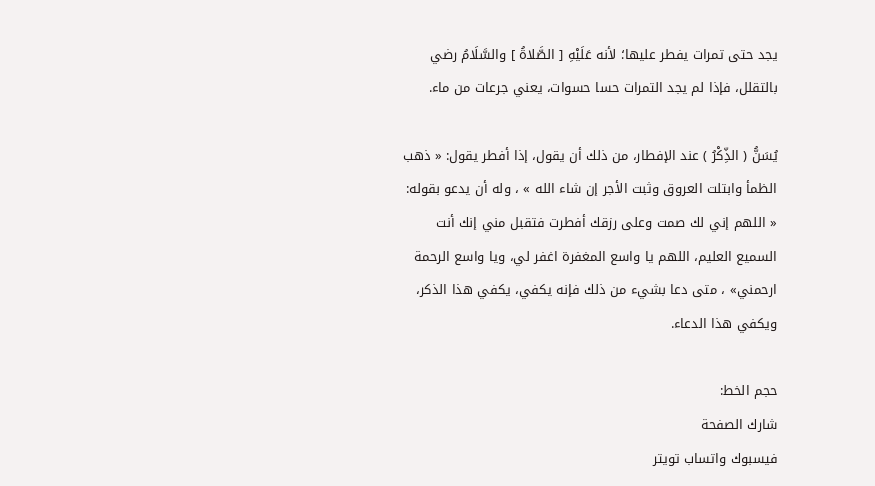يجد حتى تمرات يفطر عليها؛ لأنه عَلَيْهِ [ الصَّلاةُ ] والسَّلَامُ رضي بالتقلل، فإذا لم يجد التمرات حسا حسوات، يعني جرعات من ماء.

يُسَنُّ ( الذِّكْرُ ) عند الإفطار، من ذلك أن يقول، إذا أفطر يقول: « ذهب الظمأ وابتلت العروق وثبت الأجر إن شاء الله » ، وله أن يدعو بقوله: « اللهم إني لك صمت وعلى رزقك أفطرت فتقبل مني إنك أنت السميع العليم، اللهم يا واسع المغفرة اغفر لي، ويا واسع الرحمة ارحمني» ، متى دعا بشيء من ذلك فإنه يكفي، يكفي هذا الذكر، ويكفي هذا الدعاء.

حجم الخط:
شارك الصفحة
فيسبوك واتساب تويتر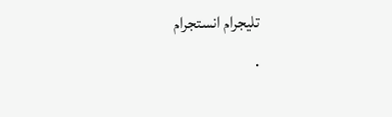تليجرام انستجرام
.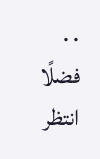. .
فضلًا انتظر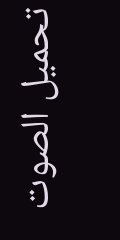تحميل الصوت